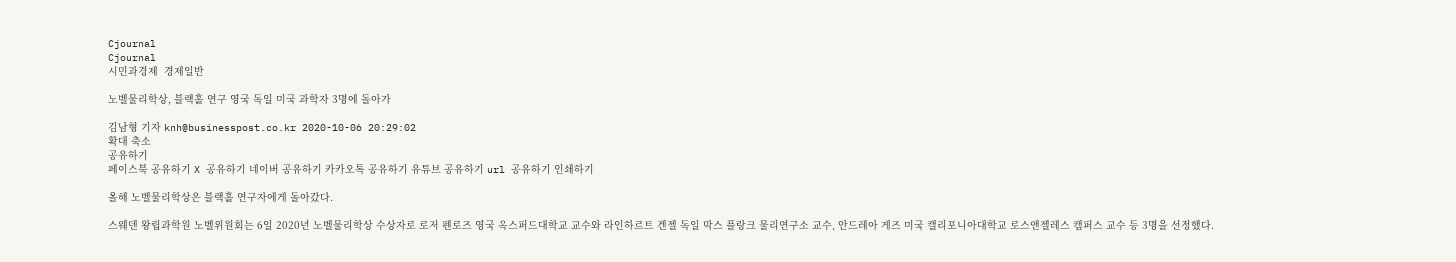Cjournal
Cjournal
시민과경제  경제일반

노벨물리학상, 블랙홀 연구 영국 독일 미국 과학자 3명에 돌아가

김남형 기자 knh@businesspost.co.kr 2020-10-06 20:29:02
확대 축소
공유하기
페이스북 공유하기 X 공유하기 네이버 공유하기 카카오톡 공유하기 유튜브 공유하기 url 공유하기 인쇄하기

올해 노벨물리학상은 블랙홀 연구자에게 돌아갔다.

스웨덴 왕립과학원 노벨위원회는 6일 2020년 노벨물리학상 수상자로 로저 펜로즈 영국 옥스퍼드대학교 교수와 라인하르트 겐젤 독일 막스 플랑크 물리연구소 교수, 안드레아 게즈 미국 캘리포니아대학교 로스앤젤레스 캠퍼스 교수 등 3명을 선정했다.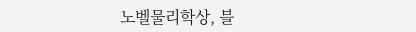노벨물리학상, 블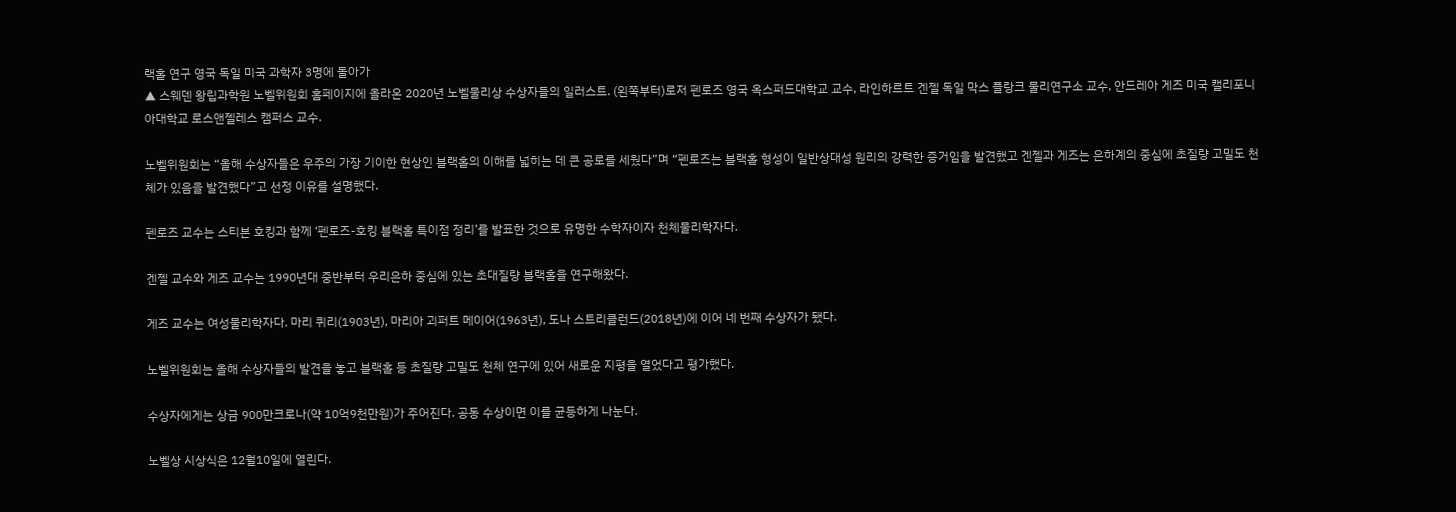랙홀 연구 영국 독일 미국 과학자 3명에 돌아가
▲ 스웨덴 왕립과학원 노벨위원회 홈페이지에 올라온 2020년 노벨물리상 수상자들의 일러스트. (왼쪽부터)로저 펜로즈 영국 옥스퍼드대학교 교수, 라인하르트 겐젤 독일 막스 플랑크 물리연구소 교수, 안드레아 게즈 미국 캘리포니아대학교 로스앤젤레스 캠퍼스 교수.

노벨위원회는 “올해 수상자들은 우주의 가장 기이한 현상인 블랙홀의 이해를 넓히는 데 큰 공로를 세웠다”며 “펜로즈는 블랙홀 형성이 일반상대성 원리의 강력한 증거임을 발견했고 겐젤과 게즈는 은하계의 중심에 초질량 고밀도 천체가 있음을 발견했다”고 선정 이유를 설명했다.

펜로즈 교수는 스티븐 호킹과 함께 ‘펜로즈-호킹 블랙홀 특이점 정리’를 발표한 것으로 유명한 수학자이자 천체물리학자다.

겐젤 교수와 게즈 교수는 1990년대 중반부터 우리은하 중심에 있는 초대질량 블랙홀을 연구해왔다.

게즈 교수는 여성물리학자다. 마리 퀴리(1903년), 마리아 괴퍼트 메이어(1963년), 도나 스트리클런드(2018년)에 이어 네 번째 수상자가 됐다.

노벨위원회는 올해 수상자들의 발견을 놓고 블랙홀 등 초질량 고밀도 천체 연구에 있어 새로운 지평을 열었다고 평가했다.

수상자에게는 상금 900만크로나(약 10억9천만원)가 주어진다. 공동 수상이면 이를 균등하게 나눈다.

노벨상 시상식은 12월10일에 열린다.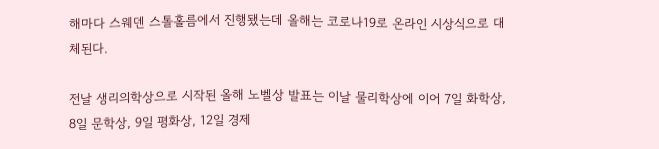해마다 스웨덴 스톨홀름에서 진행됐는데 올해는 코로나19로 온라인 시상식으로 대체된다.

전날 생리의학상으로 시작된 올해 노벨상 발표는 이날 물리학상에 이어 7일 화학상, 8일 문학상, 9일 평화상, 12일 경제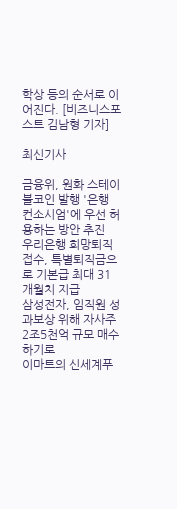학상 등의 순서로 이어진다. [비즈니스포스트 김남형 기자]

최신기사

금융위, 원화 스테이블코인 발행 '은행 컨소시엄'에 우선 허용하는 방안 추진
우리은행 희망퇴직 접수, 특별퇴직금으로 기본급 최대 31개월치 지급
삼성전자, 임직원 성과보상 위해 자사주 2조5천억 규모 매수하기로
이마트의 신세계푸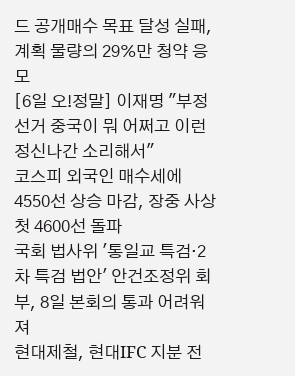드 공개매수 목표 달성 실패, 계획 물량의 29%만 청약 응모
[6일 오!정말] 이재명 "부정선거 중국이 뭐 어쩌고 이런 정신나간 소리해서"
코스피 외국인 매수세에 4550선 상승 마감, 장중 사상 첫 4600선 돌파
국회 법사위 '통일교 특검·2차 특검 법안' 안건조정위 회부, 8일 본회의 통과 어려워져
현대제철, 현대IFC 지분 전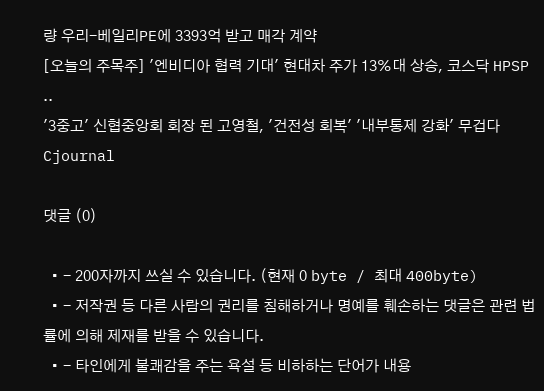량 우리-베일리PE에 3393억 받고 매각 계약
[오늘의 주목주] '엔비디아 협력 기대' 현대차 주가 13%대 상승, 코스닥 HPSP ..
'3중고' 신협중앙회 회장 된 고영철, '건전성 회복' '내부통제 강화' 무겁다
Cjournal

댓글 (0)

  • - 200자까지 쓰실 수 있습니다. (현재 0 byte / 최대 400byte)
  • - 저작권 등 다른 사람의 권리를 침해하거나 명예를 훼손하는 댓글은 관련 법률에 의해 제재를 받을 수 있습니다.
  • - 타인에게 불쾌감을 주는 욕설 등 비하하는 단어가 내용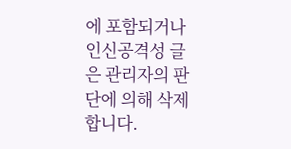에 포함되거나 인신공격성 글은 관리자의 판단에 의해 삭제 합니다.